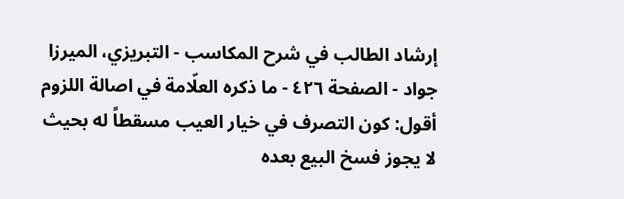إرشاد الطالب في شرح المكاسب - التبريزي، الميرزا جواد - الصفحة ٤٢٦ - ما ذكره العلّامة في اصالة اللزوم
أقول: كون التصرف في خيار العيب مسقطاً له بحيث لا يجوز فسخ البيع بعده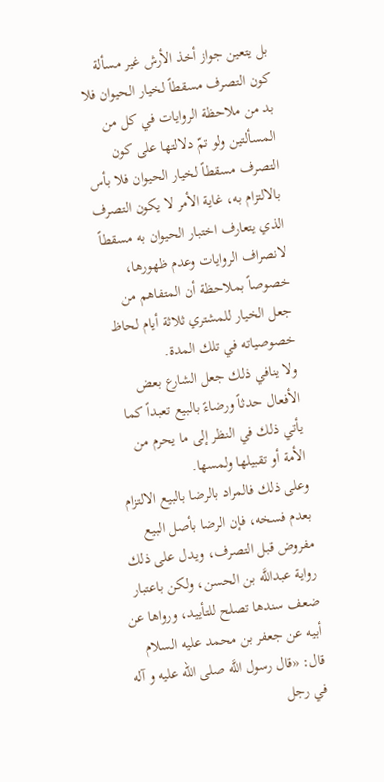بل يتعين جواز أخذ الأرش غير مسألة كون التصرف مسقطاً لخيار الحيوان فلا بد من ملاحظة الروايات في كل من المسألتين ولو تمّ دلالتها على كون التصرف مسقطاً لخيار الحيوان فلا بأس بالالتزام به، غاية الأمر لا يكون التصرف الذي يتعارف اختبار الحيوان به مسقطاً لانصراف الروايات وعدم ظهورها، خصوصاً بملاحظة أن المتفاهم من جعل الخيار للمشتري ثلاثة أيام لحاظ خصوصياته في تلك المدة.
ولا ينافي ذلك جعل الشارع بعض الأفعال حدثاً ورضاءً بالبيع تعبداً كما يأتي ذلك في النظر إلى ما يحرم من الأمة أو تقبيلها ولمسها.
وعلى ذلك فالمراد بالرضا بالبيع الالتزام بعدم فسخه، فإن الرضا بأصل البيع مفروض قبل التصرف، ويدل على ذلك رواية عبداللَّه بن الحسن، ولكن باعتبار ضعف سندها تصلح للتأييد، ورواها عن أبيه عن جعفر بن محمد عليه السلام قال: «قال رسول اللَّه صلى الله عليه و آله في رجل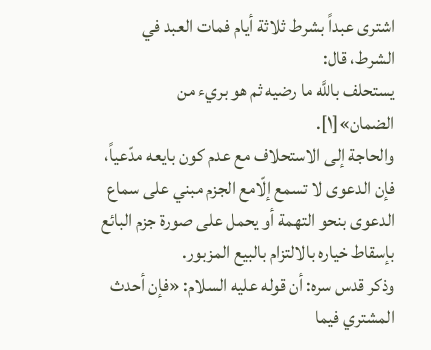اشترى عبداً بشرط ثلاثة أيام فمات العبد في الشرط، قال:
يستحلف باللَّه ما رضيه ثم هو بريء من الضمان»[١].
والحاجة إلى الاستحلاف مع عدم كون بايعه مدّعياً، فإن الدعوى لا تسمع إلّامع الجزم مبني على سماع الدعوى بنحو التهمة أو يحمل على صورة جزم البائع بإسقاط خياره بالالتزام بالبيع المزبور.
وذكر قدس سره: أن قوله عليه السلام: «فإن أحدث المشتري فيما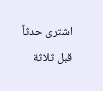اشترى حدثاً قبل ثلاثة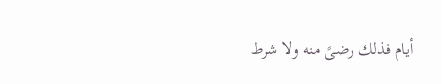أيام فذلك رضىً منه ولا شرط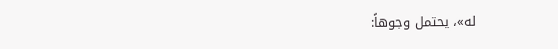له»، يحتمل وجوهاً: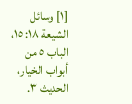[١] وسائل الشيعة ١٨: ١٥، الباب ٥ من أبواب الخيار، الحديث ٣.